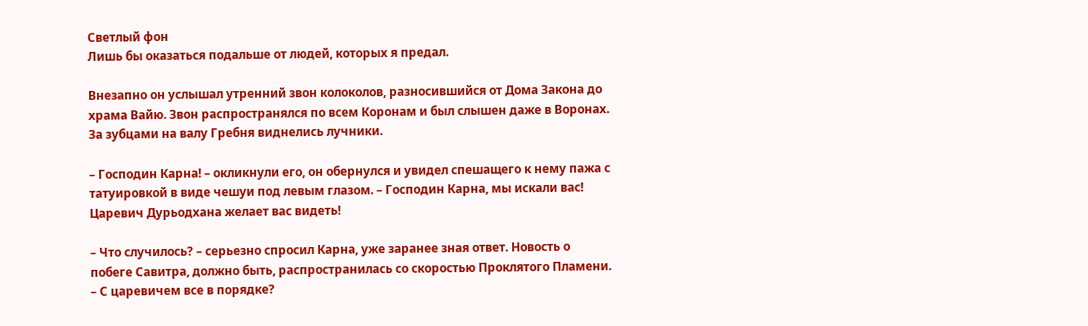Светлый фон
Лишь бы оказаться подальше от людей, которых я предал.

Внезапно он услышал утренний звон колоколов, разносившийся от Дома Закона до храма Вайю. Звон распространялся по всем Коронам и был слышен даже в Воронах. За зубцами на валу Гребня виднелись лучники.

– Господин Карна! – окликнули его, он обернулся и увидел спешащего к нему пажа с татуировкой в виде чешуи под левым глазом. – Господин Карна, мы искали вас! Царевич Дурьодхана желает вас видеть!

– Что случилось? – серьезно спросил Карна, уже заранее зная ответ. Новость о побеге Савитра, должно быть, распространилась со скоростью Проклятого Пламени. – С царевичем все в порядке?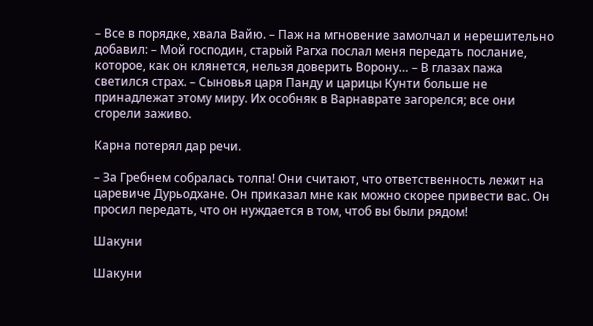– Все в порядке, хвала Вайю. – Паж на мгновение замолчал и нерешительно добавил: – Мой господин, старый Рагха послал меня передать послание, которое, как он клянется, нельзя доверить Ворону… – В глазах пажа светился страх. – Сыновья царя Панду и царицы Кунти больше не принадлежат этому миру. Их особняк в Варнаврате загорелся; все они сгорели заживо.

Карна потерял дар речи.

– За Гребнем собралась толпа! Они считают, что ответственность лежит на царевиче Дурьодхане. Он приказал мне как можно скорее привести вас. Он просил передать, что он нуждается в том, чтоб вы были рядом!

Шакуни

Шакуни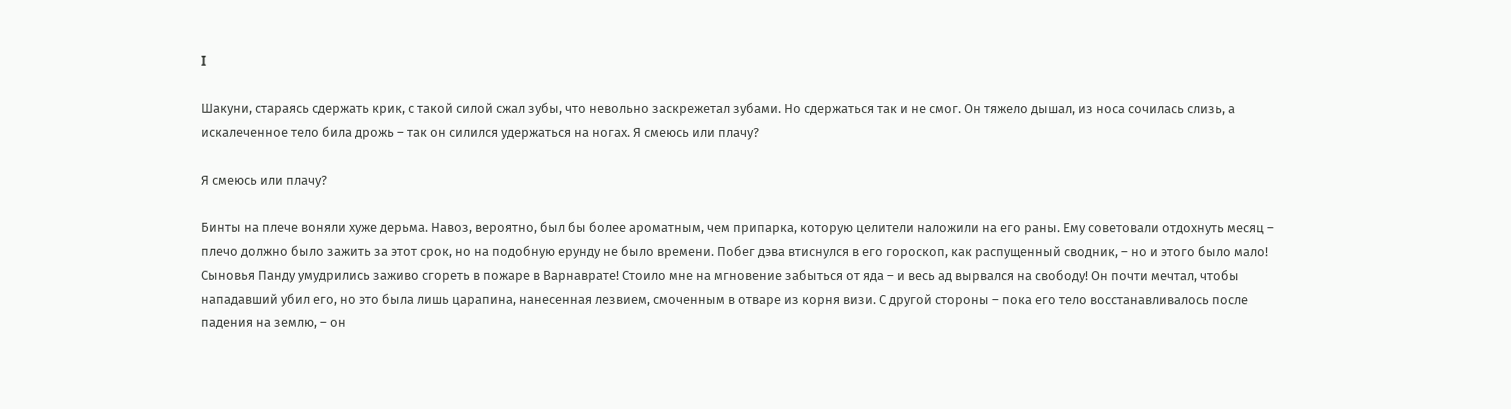I

Шакуни, стараясь сдержать крик, с такой силой сжал зубы, что невольно заскрежетал зубами. Но сдержаться так и не смог. Он тяжело дышал, из носа сочилась слизь, а искалеченное тело била дрожь – так он силился удержаться на ногах. Я смеюсь или плачу?

Я смеюсь или плачу?

Бинты на плече воняли хуже дерьма. Навоз, вероятно, был бы более ароматным, чем припарка, которую целители наложили на его раны. Ему советовали отдохнуть месяц – плечо должно было зажить за этот срок, но на подобную ерунду не было времени. Побег дэва втиснулся в его гороскоп, как распущенный сводник, – но и этого было мало! Сыновья Панду умудрились заживо сгореть в пожаре в Варнаврате! Стоило мне на мгновение забыться от яда – и весь ад вырвался на свободу! Он почти мечтал, чтобы нападавший убил его, но это была лишь царапина, нанесенная лезвием, смоченным в отваре из корня визи. С другой стороны – пока его тело восстанавливалось после падения на землю, – он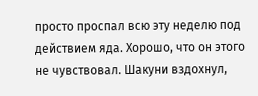просто проспал всю эту неделю под действием яда. Хорошо, что он этого не чувствовал. Шакуни вздохнул,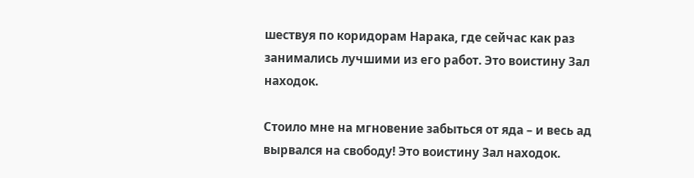шествуя по коридорам Нарака, где сейчас как раз занимались лучшими из его работ. Это воистину Зал находок.

Стоило мне на мгновение забыться от яда – и весь ад вырвался на свободу! Это воистину Зал находок.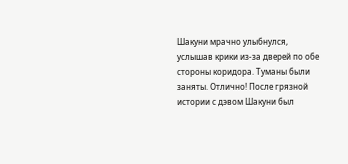Шакуни мрачно улыбнулся, услышав крики из-за дверей по обе стороны коридора. Туманы были заняты. Отлично! После грязной истории с дэвом Шакуни был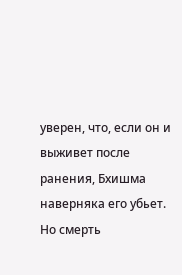уверен, что, если он и выживет после ранения, Бхишма наверняка его убьет. Но смерть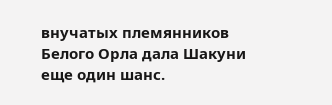внучатых племянников Белого Орла дала Шакуни еще один шанс.